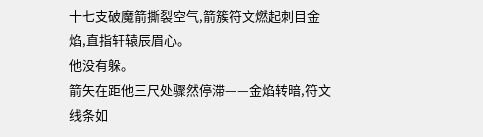十七支破魔箭撕裂空气,箭簇符文燃起刺目金焰,直指轩辕辰眉心。
他没有躲。
箭矢在距他三尺处骤然停滞——金焰转暗,符文线条如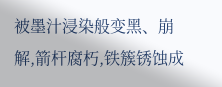被墨汁浸染般变黑、崩解,箭杆腐朽,铁簇锈蚀成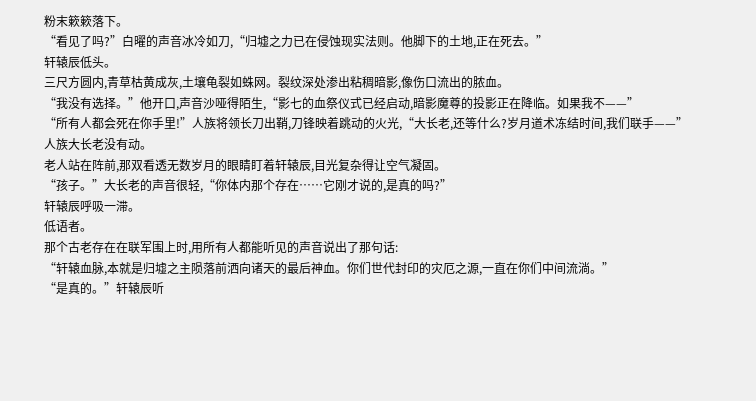粉末簌簌落下。
“看见了吗?”白曜的声音冰冷如刀,“归墟之力已在侵蚀现实法则。他脚下的土地,正在死去。”
轩辕辰低头。
三尺方圆内,青草枯黄成灰,土壤龟裂如蛛网。裂纹深处渗出粘稠暗影,像伤口流出的脓血。
“我没有选择。”他开口,声音沙哑得陌生,“影七的血祭仪式已经启动,暗影魔尊的投影正在降临。如果我不——”
“所有人都会死在你手里!”人族将领长刀出鞘,刀锋映着跳动的火光,“大长老,还等什么?岁月道术冻结时间,我们联手——”
人族大长老没有动。
老人站在阵前,那双看透无数岁月的眼睛盯着轩辕辰,目光复杂得让空气凝固。
“孩子。”大长老的声音很轻,“你体内那个存在……它刚才说的,是真的吗?”
轩辕辰呼吸一滞。
低语者。
那个古老存在在联军围上时,用所有人都能听见的声音说出了那句话:
“轩辕血脉,本就是归墟之主陨落前洒向诸天的最后神血。你们世代封印的灾厄之源,一直在你们中间流淌。”
“是真的。”轩辕辰听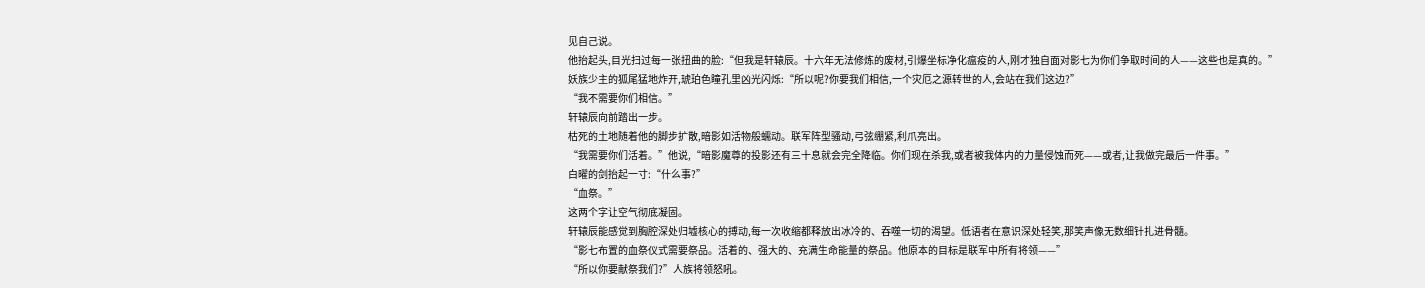见自己说。
他抬起头,目光扫过每一张扭曲的脸:“但我是轩辕辰。十六年无法修炼的废材,引爆坐标净化瘟疫的人,刚才独自面对影七为你们争取时间的人——这些也是真的。”
妖族少主的狐尾猛地炸开,琥珀色瞳孔里凶光闪烁:“所以呢?你要我们相信,一个灾厄之源转世的人,会站在我们这边?”
“我不需要你们相信。”
轩辕辰向前踏出一步。
枯死的土地随着他的脚步扩散,暗影如活物般蠕动。联军阵型骚动,弓弦绷紧,利爪亮出。
“我需要你们活着。”他说,“暗影魔尊的投影还有三十息就会完全降临。你们现在杀我,或者被我体内的力量侵蚀而死——或者,让我做完最后一件事。”
白曜的剑抬起一寸:“什么事?”
“血祭。”
这两个字让空气彻底凝固。
轩辕辰能感觉到胸腔深处归墟核心的搏动,每一次收缩都释放出冰冷的、吞噬一切的渴望。低语者在意识深处轻笑,那笑声像无数细针扎进骨髓。
“影七布置的血祭仪式需要祭品。活着的、强大的、充满生命能量的祭品。他原本的目标是联军中所有将领——”
“所以你要献祭我们?”人族将领怒吼。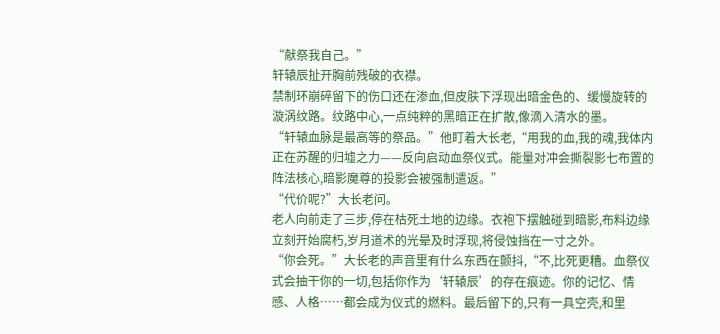“献祭我自己。”
轩辕辰扯开胸前残破的衣襟。
禁制环崩碎留下的伤口还在渗血,但皮肤下浮现出暗金色的、缓慢旋转的漩涡纹路。纹路中心,一点纯粹的黑暗正在扩散,像滴入清水的墨。
“轩辕血脉是最高等的祭品。”他盯着大长老,“用我的血,我的魂,我体内正在苏醒的归墟之力——反向启动血祭仪式。能量对冲会撕裂影七布置的阵法核心,暗影魔尊的投影会被强制遣返。”
“代价呢?”大长老问。
老人向前走了三步,停在枯死土地的边缘。衣袍下摆触碰到暗影,布料边缘立刻开始腐朽,岁月道术的光晕及时浮现,将侵蚀挡在一寸之外。
“你会死。”大长老的声音里有什么东西在颤抖,“不,比死更糟。血祭仪式会抽干你的一切,包括你作为‘轩辕辰’的存在痕迹。你的记忆、情感、人格……都会成为仪式的燃料。最后留下的,只有一具空壳,和里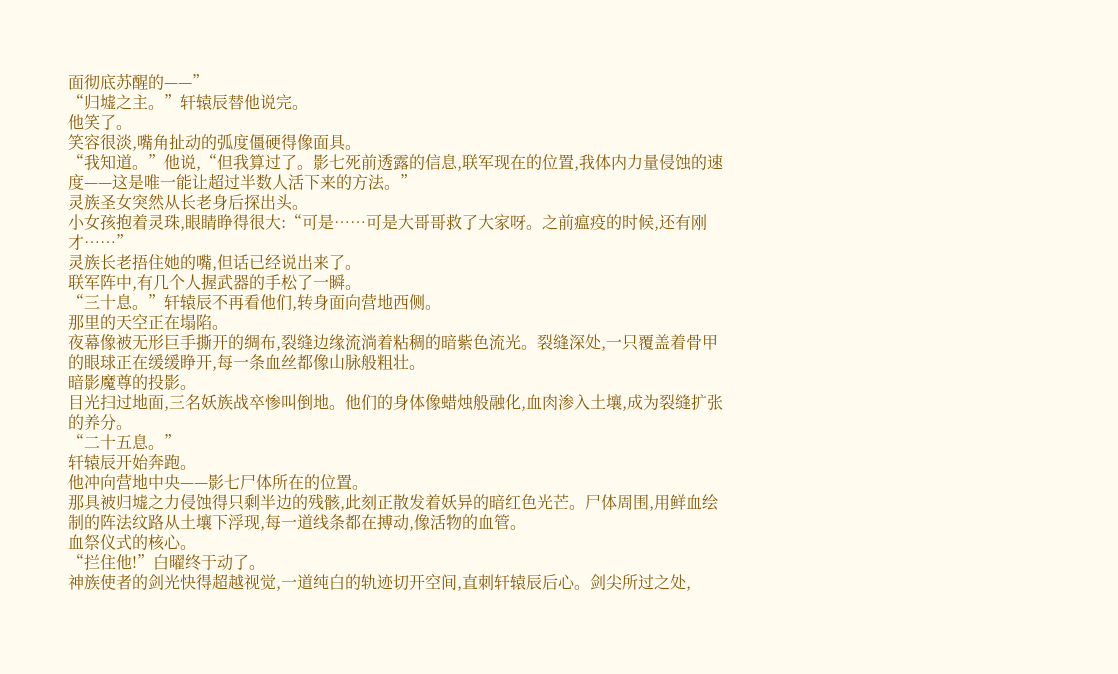面彻底苏醒的——”
“归墟之主。”轩辕辰替他说完。
他笑了。
笑容很淡,嘴角扯动的弧度僵硬得像面具。
“我知道。”他说,“但我算过了。影七死前透露的信息,联军现在的位置,我体内力量侵蚀的速度——这是唯一能让超过半数人活下来的方法。”
灵族圣女突然从长老身后探出头。
小女孩抱着灵珠,眼睛睁得很大:“可是……可是大哥哥救了大家呀。之前瘟疫的时候,还有刚才……”
灵族长老捂住她的嘴,但话已经说出来了。
联军阵中,有几个人握武器的手松了一瞬。
“三十息。”轩辕辰不再看他们,转身面向营地西侧。
那里的天空正在塌陷。
夜幕像被无形巨手撕开的绸布,裂缝边缘流淌着粘稠的暗紫色流光。裂缝深处,一只覆盖着骨甲的眼球正在缓缓睁开,每一条血丝都像山脉般粗壮。
暗影魔尊的投影。
目光扫过地面,三名妖族战卒惨叫倒地。他们的身体像蜡烛般融化,血肉渗入土壤,成为裂缝扩张的养分。
“二十五息。”
轩辕辰开始奔跑。
他冲向营地中央——影七尸体所在的位置。
那具被归墟之力侵蚀得只剩半边的残骸,此刻正散发着妖异的暗红色光芒。尸体周围,用鲜血绘制的阵法纹路从土壤下浮现,每一道线条都在搏动,像活物的血管。
血祭仪式的核心。
“拦住他!”白曜终于动了。
神族使者的剑光快得超越视觉,一道纯白的轨迹切开空间,直刺轩辕辰后心。剑尖所过之处,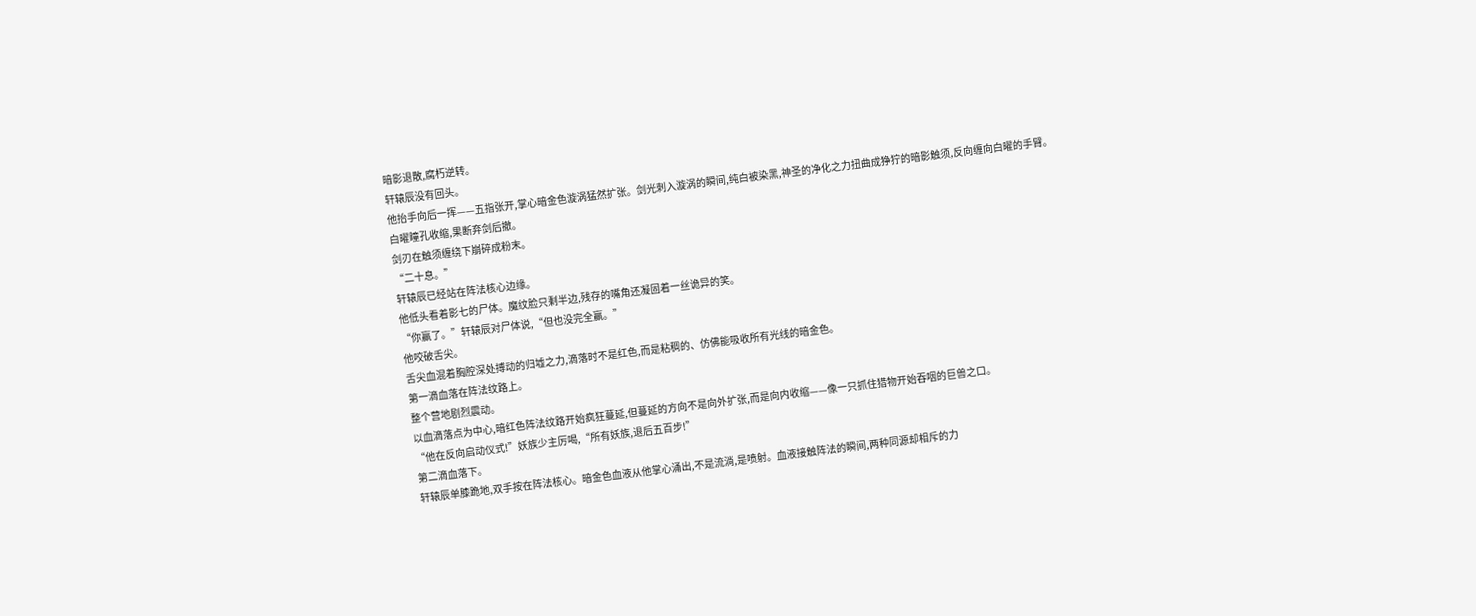暗影退散,腐朽逆转。
轩辕辰没有回头。
他抬手向后一挥——五指张开,掌心暗金色漩涡猛然扩张。剑光刺入漩涡的瞬间,纯白被染黑,神圣的净化之力扭曲成狰狞的暗影触须,反向缠向白曜的手臂。
白曜瞳孔收缩,果断弃剑后撤。
剑刃在触须缠绕下崩碎成粉末。
“二十息。”
轩辕辰已经站在阵法核心边缘。
他低头看着影七的尸体。魔纹脸只剩半边,残存的嘴角还凝固着一丝诡异的笑。
“你赢了。”轩辕辰对尸体说,“但也没完全赢。”
他咬破舌尖。
舌尖血混着胸腔深处搏动的归墟之力,滴落时不是红色,而是粘稠的、仿佛能吸收所有光线的暗金色。
第一滴血落在阵法纹路上。
整个营地剧烈震动。
以血滴落点为中心,暗红色阵法纹路开始疯狂蔓延,但蔓延的方向不是向外扩张,而是向内收缩——像一只抓住猎物开始吞咽的巨兽之口。
“他在反向启动仪式!”妖族少主厉喝,“所有妖族,退后五百步!”
第二滴血落下。
轩辕辰单膝跪地,双手按在阵法核心。暗金色血液从他掌心涌出,不是流淌,是喷射。血液接触阵法的瞬间,两种同源却相斥的力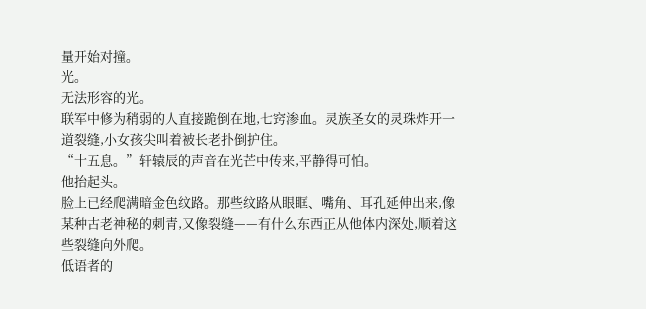量开始对撞。
光。
无法形容的光。
联军中修为稍弱的人直接跪倒在地,七窍渗血。灵族圣女的灵珠炸开一道裂缝,小女孩尖叫着被长老扑倒护住。
“十五息。”轩辕辰的声音在光芒中传来,平静得可怕。
他抬起头。
脸上已经爬满暗金色纹路。那些纹路从眼眶、嘴角、耳孔延伸出来,像某种古老神秘的刺青,又像裂缝——有什么东西正从他体内深处,顺着这些裂缝向外爬。
低语者的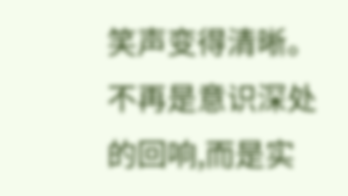笑声变得清晰。
不再是意识深处的回响,而是实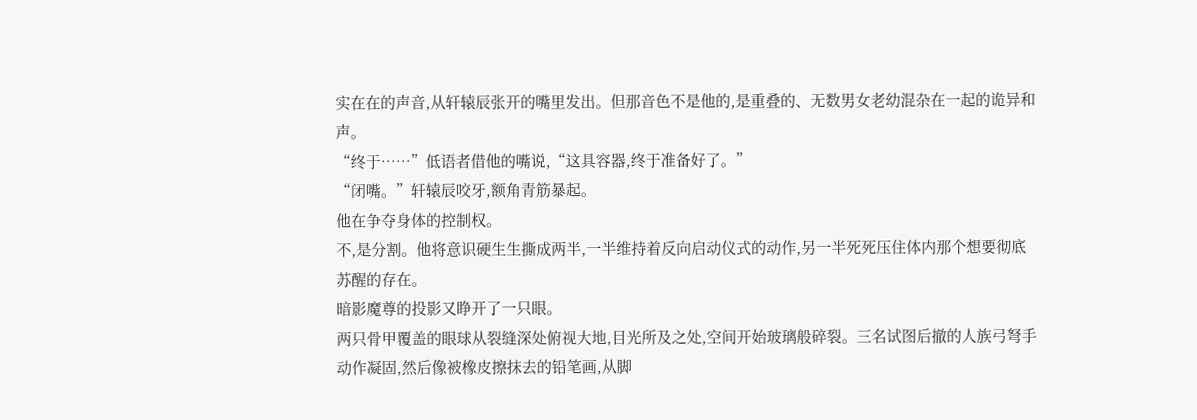实在在的声音,从轩辕辰张开的嘴里发出。但那音色不是他的,是重叠的、无数男女老幼混杂在一起的诡异和声。
“终于……”低语者借他的嘴说,“这具容器,终于准备好了。”
“闭嘴。”轩辕辰咬牙,额角青筋暴起。
他在争夺身体的控制权。
不,是分割。他将意识硬生生撕成两半,一半维持着反向启动仪式的动作,另一半死死压住体内那个想要彻底苏醒的存在。
暗影魔尊的投影又睁开了一只眼。
两只骨甲覆盖的眼球从裂缝深处俯视大地,目光所及之处,空间开始玻璃般碎裂。三名试图后撤的人族弓弩手动作凝固,然后像被橡皮擦抹去的铅笔画,从脚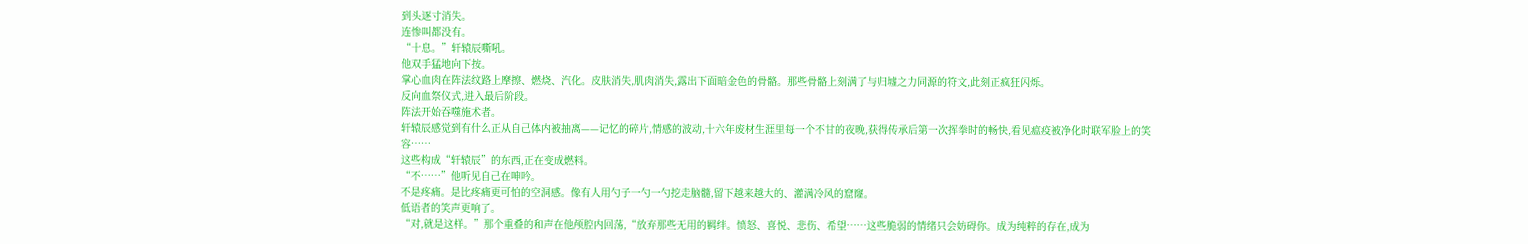到头逐寸消失。
连惨叫都没有。
“十息。”轩辕辰嘶吼。
他双手猛地向下按。
掌心血肉在阵法纹路上摩擦、燃烧、汽化。皮肤消失,肌肉消失,露出下面暗金色的骨骼。那些骨骼上刻满了与归墟之力同源的符文,此刻正疯狂闪烁。
反向血祭仪式,进入最后阶段。
阵法开始吞噬施术者。
轩辕辰感觉到有什么正从自己体内被抽离——记忆的碎片,情感的波动,十六年废材生涯里每一个不甘的夜晚,获得传承后第一次挥拳时的畅快,看见瘟疫被净化时联军脸上的笑容……
这些构成“轩辕辰”的东西,正在变成燃料。
“不……”他听见自己在呻吟。
不是疼痛。是比疼痛更可怕的空洞感。像有人用勺子一勺一勺挖走脑髓,留下越来越大的、灌满冷风的窟窿。
低语者的笑声更响了。
“对,就是这样。”那个重叠的和声在他颅腔内回荡,“放弃那些无用的羁绊。愤怒、喜悦、悲伤、希望……这些脆弱的情绪只会妨碍你。成为纯粹的存在,成为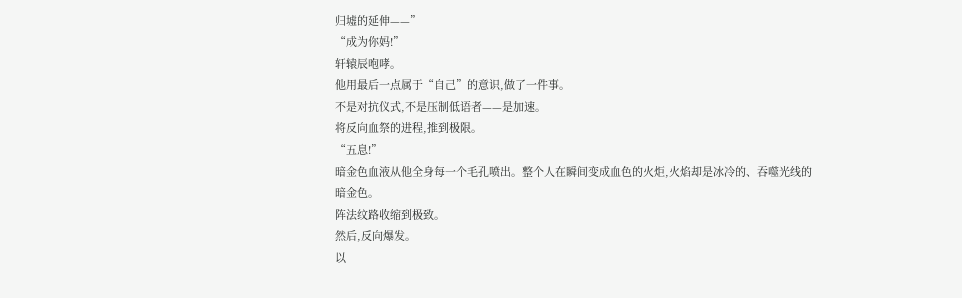归墟的延伸——”
“成为你妈!”
轩辕辰咆哮。
他用最后一点属于“自己”的意识,做了一件事。
不是对抗仪式,不是压制低语者——是加速。
将反向血祭的进程,推到极限。
“五息!”
暗金色血液从他全身每一个毛孔喷出。整个人在瞬间变成血色的火炬,火焰却是冰冷的、吞噬光线的暗金色。
阵法纹路收缩到极致。
然后,反向爆发。
以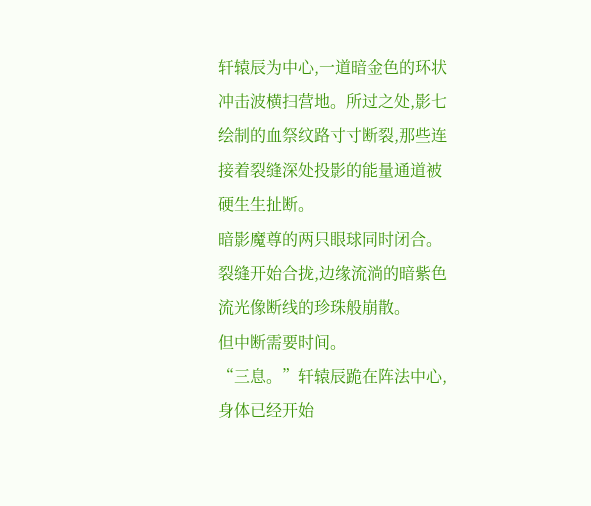轩辕辰为中心,一道暗金色的环状冲击波横扫营地。所过之处,影七绘制的血祭纹路寸寸断裂,那些连接着裂缝深处投影的能量通道被硬生生扯断。
暗影魔尊的两只眼球同时闭合。
裂缝开始合拢,边缘流淌的暗紫色流光像断线的珍珠般崩散。
但中断需要时间。
“三息。”轩辕辰跪在阵法中心,身体已经开始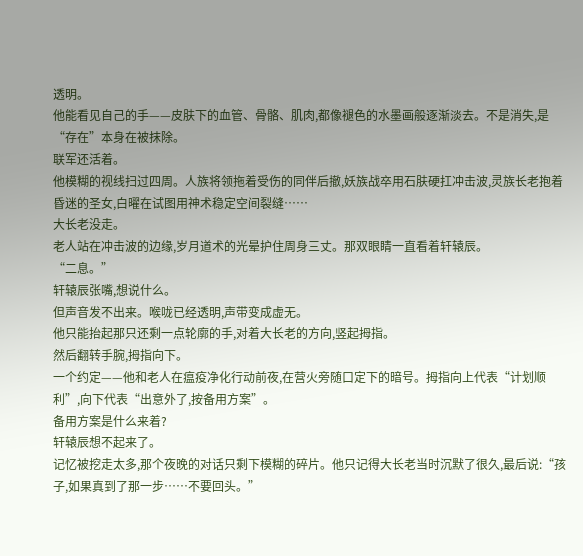透明。
他能看见自己的手——皮肤下的血管、骨骼、肌肉,都像褪色的水墨画般逐渐淡去。不是消失,是“存在”本身在被抹除。
联军还活着。
他模糊的视线扫过四周。人族将领拖着受伤的同伴后撤,妖族战卒用石肤硬扛冲击波,灵族长老抱着昏迷的圣女,白曜在试图用神术稳定空间裂缝……
大长老没走。
老人站在冲击波的边缘,岁月道术的光晕护住周身三丈。那双眼睛一直看着轩辕辰。
“二息。”
轩辕辰张嘴,想说什么。
但声音发不出来。喉咙已经透明,声带变成虚无。
他只能抬起那只还剩一点轮廓的手,对着大长老的方向,竖起拇指。
然后翻转手腕,拇指向下。
一个约定——他和老人在瘟疫净化行动前夜,在营火旁随口定下的暗号。拇指向上代表“计划顺利”,向下代表“出意外了,按备用方案”。
备用方案是什么来着?
轩辕辰想不起来了。
记忆被挖走太多,那个夜晚的对话只剩下模糊的碎片。他只记得大长老当时沉默了很久,最后说:“孩子,如果真到了那一步……不要回头。”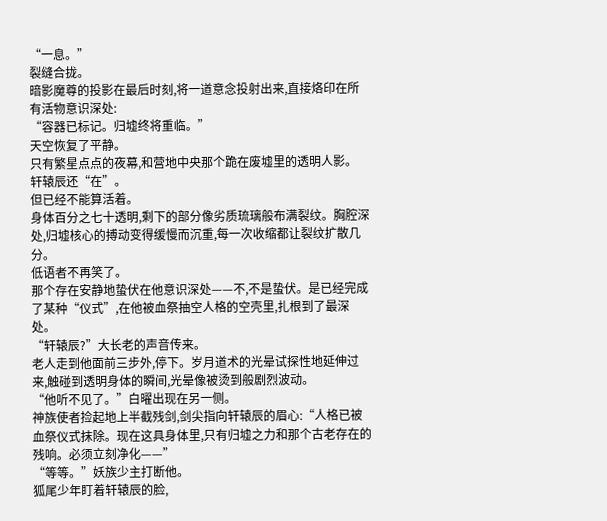“一息。”
裂缝合拢。
暗影魔尊的投影在最后时刻,将一道意念投射出来,直接烙印在所有活物意识深处:
“容器已标记。归墟终将重临。”
天空恢复了平静。
只有繁星点点的夜幕,和营地中央那个跪在废墟里的透明人影。
轩辕辰还“在”。
但已经不能算活着。
身体百分之七十透明,剩下的部分像劣质琉璃般布满裂纹。胸腔深处,归墟核心的搏动变得缓慢而沉重,每一次收缩都让裂纹扩散几分。
低语者不再笑了。
那个存在安静地蛰伏在他意识深处——不,不是蛰伏。是已经完成了某种“仪式”,在他被血祭抽空人格的空壳里,扎根到了最深处。
“轩辕辰?”大长老的声音传来。
老人走到他面前三步外,停下。岁月道术的光晕试探性地延伸过来,触碰到透明身体的瞬间,光晕像被烫到般剧烈波动。
“他听不见了。”白曜出现在另一侧。
神族使者捡起地上半截残剑,剑尖指向轩辕辰的眉心:“人格已被血祭仪式抹除。现在这具身体里,只有归墟之力和那个古老存在的残响。必须立刻净化——”
“等等。”妖族少主打断他。
狐尾少年盯着轩辕辰的脸,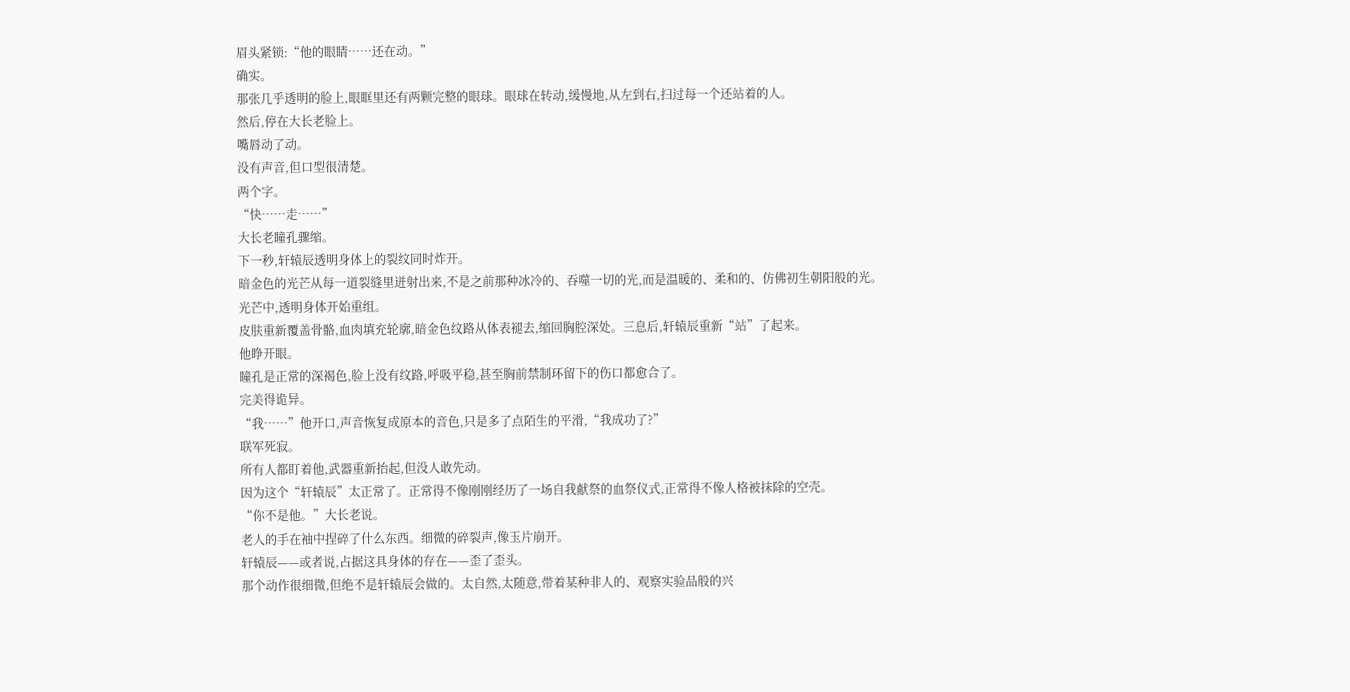眉头紧锁:“他的眼睛……还在动。”
确实。
那张几乎透明的脸上,眼眶里还有两颗完整的眼球。眼球在转动,缓慢地,从左到右,扫过每一个还站着的人。
然后,停在大长老脸上。
嘴唇动了动。
没有声音,但口型很清楚。
两个字。
“快……走……”
大长老瞳孔骤缩。
下一秒,轩辕辰透明身体上的裂纹同时炸开。
暗金色的光芒从每一道裂缝里迸射出来,不是之前那种冰冷的、吞噬一切的光,而是温暖的、柔和的、仿佛初生朝阳般的光。
光芒中,透明身体开始重组。
皮肤重新覆盖骨骼,血肉填充轮廓,暗金色纹路从体表褪去,缩回胸腔深处。三息后,轩辕辰重新“站”了起来。
他睁开眼。
瞳孔是正常的深褐色,脸上没有纹路,呼吸平稳,甚至胸前禁制环留下的伤口都愈合了。
完美得诡异。
“我……”他开口,声音恢复成原本的音色,只是多了点陌生的平滑,“我成功了?”
联军死寂。
所有人都盯着他,武器重新抬起,但没人敢先动。
因为这个“轩辕辰”太正常了。正常得不像刚刚经历了一场自我献祭的血祭仪式,正常得不像人格被抹除的空壳。
“你不是他。”大长老说。
老人的手在袖中捏碎了什么东西。细微的碎裂声,像玉片崩开。
轩辕辰——或者说,占据这具身体的存在——歪了歪头。
那个动作很细微,但绝不是轩辕辰会做的。太自然,太随意,带着某种非人的、观察实验品般的兴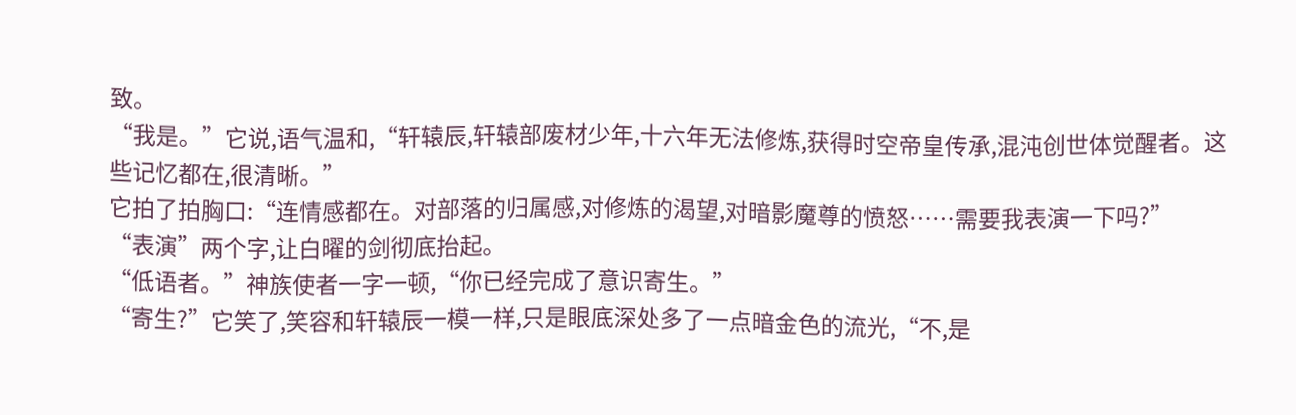致。
“我是。”它说,语气温和,“轩辕辰,轩辕部废材少年,十六年无法修炼,获得时空帝皇传承,混沌创世体觉醒者。这些记忆都在,很清晰。”
它拍了拍胸口:“连情感都在。对部落的归属感,对修炼的渴望,对暗影魔尊的愤怒……需要我表演一下吗?”
“表演”两个字,让白曜的剑彻底抬起。
“低语者。”神族使者一字一顿,“你已经完成了意识寄生。”
“寄生?”它笑了,笑容和轩辕辰一模一样,只是眼底深处多了一点暗金色的流光,“不,是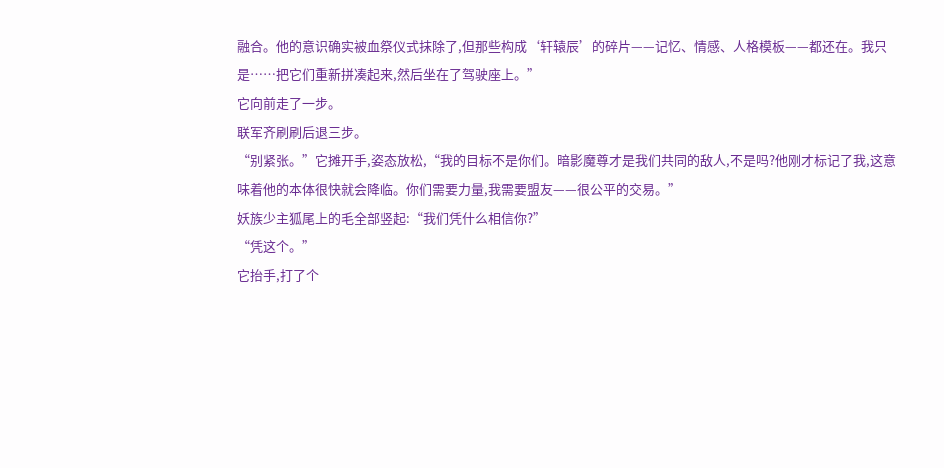融合。他的意识确实被血祭仪式抹除了,但那些构成‘轩辕辰’的碎片——记忆、情感、人格模板——都还在。我只是……把它们重新拼凑起来,然后坐在了驾驶座上。”
它向前走了一步。
联军齐刷刷后退三步。
“别紧张。”它摊开手,姿态放松,“我的目标不是你们。暗影魔尊才是我们共同的敌人,不是吗?他刚才标记了我,这意味着他的本体很快就会降临。你们需要力量,我需要盟友——很公平的交易。”
妖族少主狐尾上的毛全部竖起:“我们凭什么相信你?”
“凭这个。”
它抬手,打了个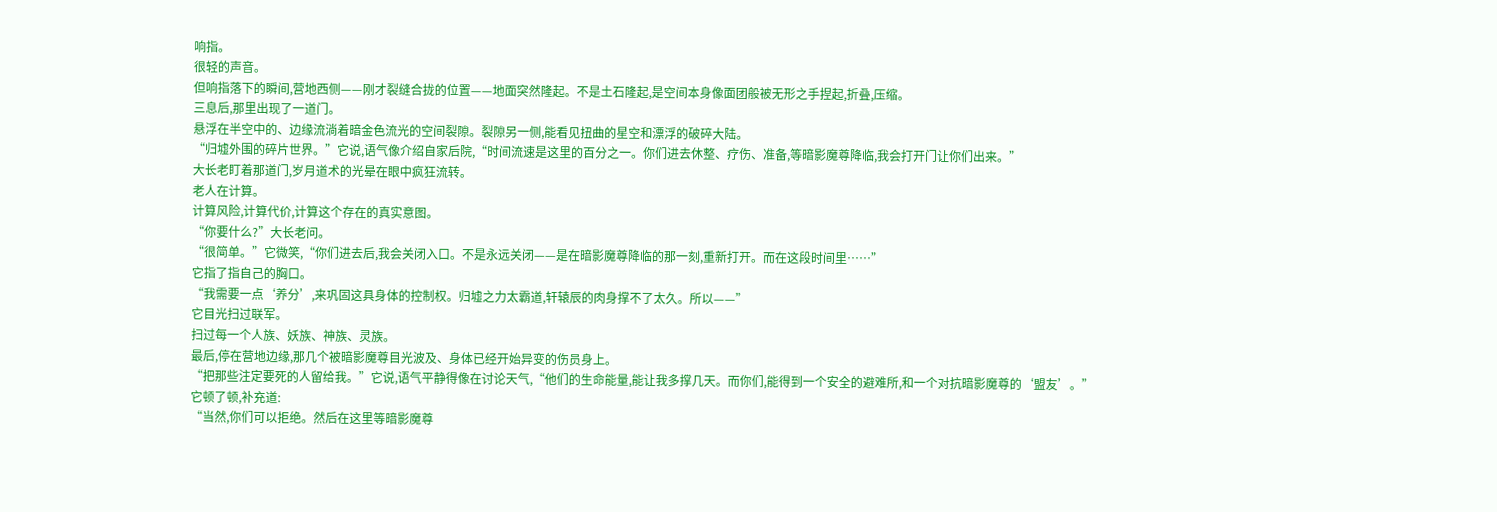响指。
很轻的声音。
但响指落下的瞬间,营地西侧——刚才裂缝合拢的位置——地面突然隆起。不是土石隆起,是空间本身像面团般被无形之手捏起,折叠,压缩。
三息后,那里出现了一道门。
悬浮在半空中的、边缘流淌着暗金色流光的空间裂隙。裂隙另一侧,能看见扭曲的星空和漂浮的破碎大陆。
“归墟外围的碎片世界。”它说,语气像介绍自家后院,“时间流速是这里的百分之一。你们进去休整、疗伤、准备,等暗影魔尊降临,我会打开门让你们出来。”
大长老盯着那道门,岁月道术的光晕在眼中疯狂流转。
老人在计算。
计算风险,计算代价,计算这个存在的真实意图。
“你要什么?”大长老问。
“很简单。”它微笑,“你们进去后,我会关闭入口。不是永远关闭——是在暗影魔尊降临的那一刻,重新打开。而在这段时间里……”
它指了指自己的胸口。
“我需要一点‘养分’,来巩固这具身体的控制权。归墟之力太霸道,轩辕辰的肉身撑不了太久。所以——”
它目光扫过联军。
扫过每一个人族、妖族、神族、灵族。
最后,停在营地边缘,那几个被暗影魔尊目光波及、身体已经开始异变的伤员身上。
“把那些注定要死的人留给我。”它说,语气平静得像在讨论天气,“他们的生命能量,能让我多撑几天。而你们,能得到一个安全的避难所,和一个对抗暗影魔尊的‘盟友’。”
它顿了顿,补充道:
“当然,你们可以拒绝。然后在这里等暗影魔尊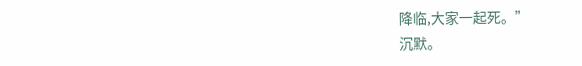降临,大家一起死。”
沉默。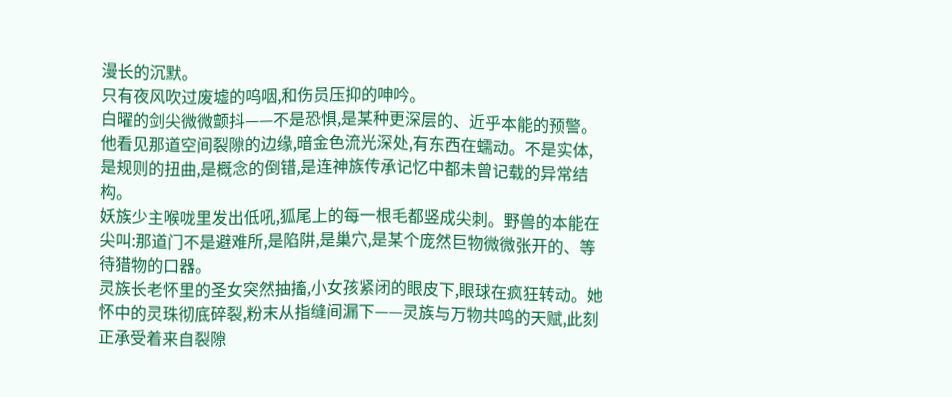漫长的沉默。
只有夜风吹过废墟的呜咽,和伤员压抑的呻吟。
白曜的剑尖微微颤抖——不是恐惧,是某种更深层的、近乎本能的预警。他看见那道空间裂隙的边缘,暗金色流光深处,有东西在蠕动。不是实体,是规则的扭曲,是概念的倒错,是连神族传承记忆中都未曾记载的异常结构。
妖族少主喉咙里发出低吼,狐尾上的每一根毛都竖成尖刺。野兽的本能在尖叫:那道门不是避难所,是陷阱,是巢穴,是某个庞然巨物微微张开的、等待猎物的口器。
灵族长老怀里的圣女突然抽搐,小女孩紧闭的眼皮下,眼球在疯狂转动。她怀中的灵珠彻底碎裂,粉末从指缝间漏下——灵族与万物共鸣的天赋,此刻正承受着来自裂隙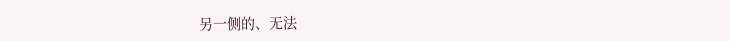另一侧的、无法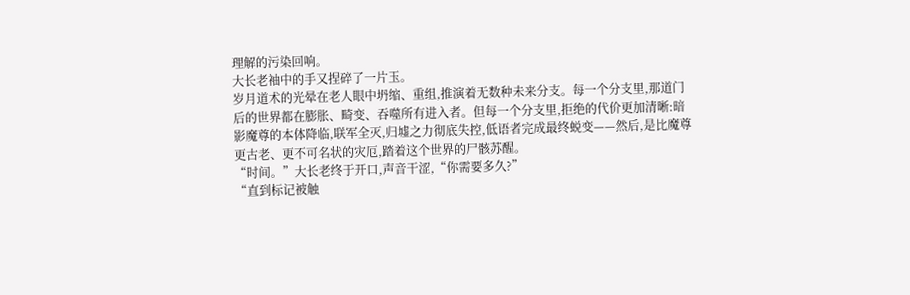理解的污染回响。
大长老袖中的手又捏碎了一片玉。
岁月道术的光晕在老人眼中坍缩、重组,推演着无数种未来分支。每一个分支里,那道门后的世界都在膨胀、畸变、吞噬所有进入者。但每一个分支里,拒绝的代价更加清晰:暗影魔尊的本体降临,联军全灭,归墟之力彻底失控,低语者完成最终蜕变——然后,是比魔尊更古老、更不可名状的灾厄,踏着这个世界的尸骸苏醒。
“时间。”大长老终于开口,声音干涩,“你需要多久?”
“直到标记被触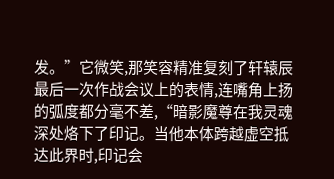发。”它微笑,那笑容精准复刻了轩辕辰最后一次作战会议上的表情,连嘴角上扬的弧度都分毫不差,“暗影魔尊在我灵魂深处烙下了印记。当他本体跨越虚空抵达此界时,印记会